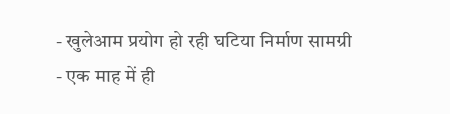- खुलेआम प्रयोग हो रही घटिया निर्माण सामग्री
- एक माह में ही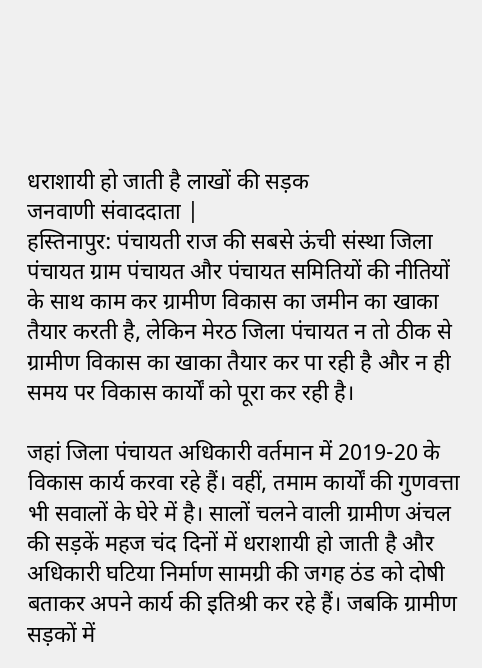धराशायी हो जाती है लाखों की सड़क
जनवाणी संवाददाता |
हस्तिनापुर: पंचायती राज की सबसे ऊंची संस्था जिला पंचायत ग्राम पंचायत और पंचायत समितियों की नीतियों के साथ काम कर ग्रामीण विकास का जमीन का खाका तैयार करती है, लेकिन मेरठ जिला पंचायत न तो ठीक से ग्रामीण विकास का खाका तैयार कर पा रही है और न ही समय पर विकास कार्यों को पूरा कर रही है।

जहां जिला पंचायत अधिकारी वर्तमान में 2019-20 के विकास कार्य करवा रहे हैं। वहीं, तमाम कार्यों की गुणवत्ता भी सवालों के घेरे में है। सालों चलने वाली ग्रामीण अंचल की सड़कें महज चंद दिनों में धराशायी हो जाती है और अधिकारी घटिया निर्माण सामग्री की जगह ठंड को दोषी बताकर अपने कार्य की इतिश्री कर रहे हैं। जबकि ग्रामीण सड़कों में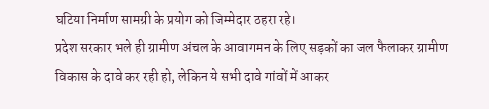घटिया निर्माण सामग्री के प्रयोग को जिम्मेदार ठहरा रहे।
प्रदेश सरकार भले ही ग्रामीण अंचल के आवागमन के लिए सड़कों का जल फैलाकर ग्रामीण विकास के दावे कर रही हो, लेकिन ये सभी दावे गांवों में आकर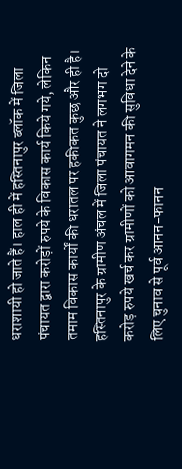धराशायी हो जाते हैं। हाल ही में हस्तिनापुर ब्लॉक में जिला पंचायत द्वारा करोड़ों रुपये के विकास कार्य किये गये, लेकिन तमाम विकास कार्यों की धरातल पर हकीकत कुछ और ही है।
हस्तिनापुर के ग्रामीण अंचल में जिला पंचायत ने लगभग दो करोड़ रुपये खर्च कर ग्रामीणों को आवागमन की सुविधा देने के लिए चुनाव से पूर्व आनन-फानन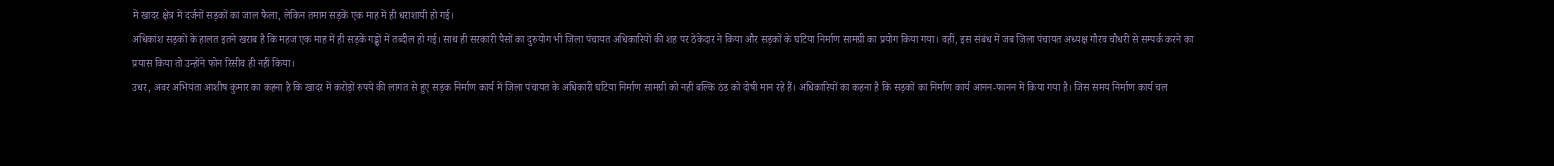में खादर क्षेत्र में दर्जनों सड़कों का जाल फैला, लेकिन तमाम सड़कें एक माह में ही धराशायी हो गई।
अधिकांश सड़कों के हालत इतने खराब है कि महज एक माह में ही सड़कें गड्ढों में तब्दील हो गई। साथ ही सरकारी पैसों का दुरुयोग भी जिला पंचायत अधिकारियों की शह पर ठेकेदार ने किया और सड़कों के घटिया निर्माण सामग्री का प्रयोग किया गया। वहीं, इस संबंध में जब जिला पंचायत अध्यक्ष गौरव चौधरी से सम्पर्क करने का प्रयास किया तो उन्होंने फोन रिसीव ही नहीं किया।
उधर, अवर अभियंता आशीष कुमार का कहना है कि खादर में करोड़ों रुपये की लागत से हुए सड़क निर्माण कार्य में जिला पंचायत के अधिकारी घटिया निर्माण सामग्री को नहीं बल्कि ठंड को दोषी मान रहे हैं। अधिकारियों का कहना है कि सड़कों का निर्माण कार्य आनन-फानन में किया गया है। जिस समय निर्माण कार्य चल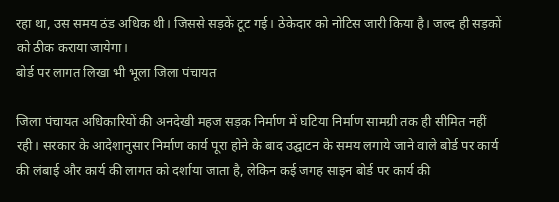रहा था, उस समय ठंड अधिक थी। जिससे सड़कें टूट गई। ठेकेदार को नोटिस जारी किया है। जल्द ही सड़कों को ठीक कराया जायेगा।
बोर्ड पर लागत लिखा भी भूला जिला पंचायत

जिला पंचायत अधिकारियों की अनदेखी महज सड़क निर्माण में घटिया निर्माण सामग्री तक ही सीमित नहीं रही। सरकार के आदेशानुसार निर्माण कार्य पूरा होने के बाद उद्घाटन के समय लगाये जाने वाले बोर्ड पर कार्य की लंबाई और कार्य की लागत को दर्शाया जाता है, लेकिन कई जगह साइन बोर्ड पर कार्य की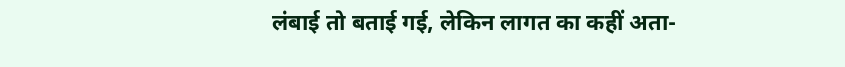लंबाई तो बताई गई, लेकिन लागत का कहीं अता-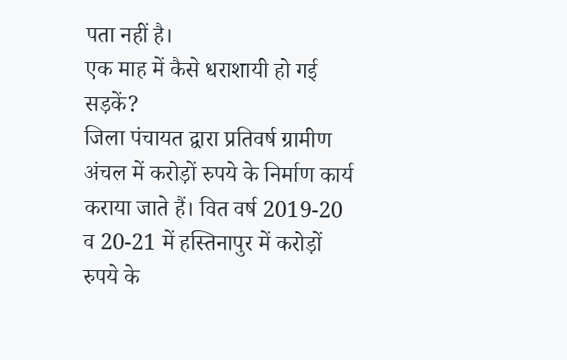पता नहीं है।
एक माह में कैसे धराशायी हो गई सड़कें?
जिला पंचायत द्वारा प्रतिवर्ष ग्रामीण अंचल में करोड़ों रुपये के निर्माण कार्य कराया जाते हैं। वित वर्ष 2019-20 व 20-21 में हस्तिनापुर में करोड़ों रुपये के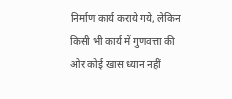निर्माण कार्य कराये गये, लेकिन किसी भी कार्य में गुणवत्ता की ओर कोई खास ध्यान नहीं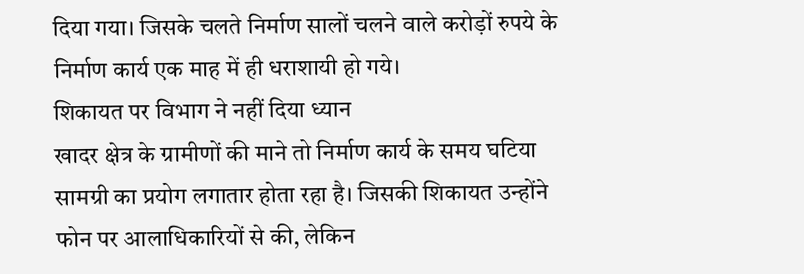दिया गया। जिसके चलते निर्माण सालों चलने वाले करोड़ों रुपये के निर्माण कार्य एक माह में ही धराशायी हो गये।
शिकायत पर विभाग ने नहीं दिया ध्यान
खादर क्षेत्र के ग्रामीणों की माने तो निर्माण कार्य के समय घटिया सामग्री का प्रयोग लगातार होता रहा है। जिसकी शिकायत उन्होंने फोन पर आलाधिकारियों से की, लेकिन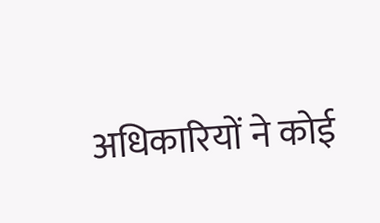अधिकारियों ने कोई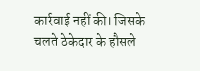कार्रवाई नहीं की। जिसके चलते ठेकेदार के हौसले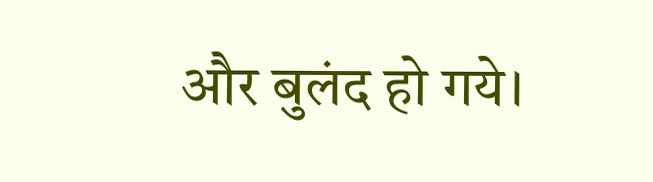और बुलंद हो गये।